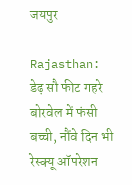जयपुर

Rajasthan: डेढ़ सौ फीट गहरे बोरवेल में फंसी बच्ची, नौंवे दिन भी रेस्क्यू ऑपरेशन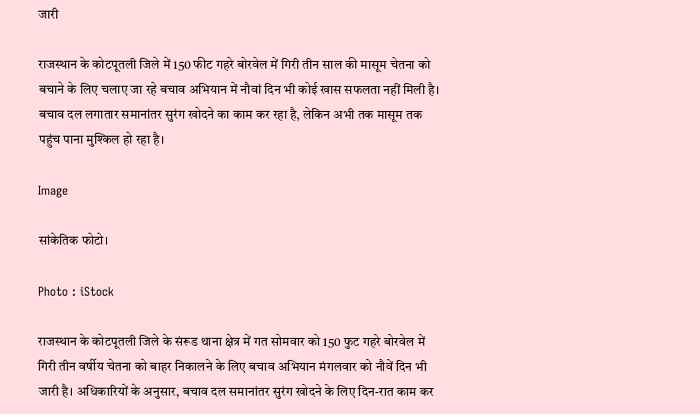जारी

राजस्थान के कोटपूतली जिले में 150 फीट गहरे बोरवेल में गिरी तीन साल की मासूम चेतना को बचाने के लिए चलाए जा रहे बचाव अभियान में नौवां दिन भी कोई खास सफलता नहीं मिली है। बचाव दल लगातार समानांतर सुरंग खोदने का काम कर रहा है, लेकिन अभी तक मासूम तक पहुंच पाना मुश्किल हो रहा है।

Image

सांकेतिक फोटो।

Photo : iStock

राजस्थान के कोटपूतली जिले के संरूड थाना क्षेत्र में गत सोमवार को 150 फुट गहरे बोरवेल में गिरी तीन वर्षीय चेतना को बाहर निकालने के लिए बचाव अभियान मंगलवार को नौवें दिन भी जारी है। अधिकारियों के अनुसार, बचाव दल समानांतर सुरंग खोदने के लिए दिन-रात काम कर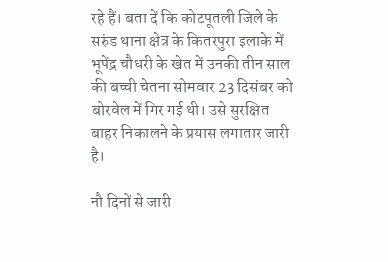रहे हैं। बता दें कि कोटपूतली जिले के सरुंड थाना क्षेत्र के कितरपुरा इलाके में भूपेंद्र चौधरी के खेत में उनकी तीन साल की बच्ची चेतना सोमवार 23 दिसंबर को बोरवेल में गिर गई थी। उसे सुरक्षित बाहर निकालने के प्रयास लगातार जारी है।

नौ दिनों से जारी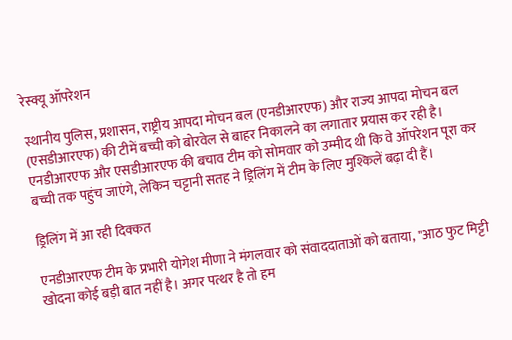रेस्क्यू ऑपरेशन

स्थानीय पुलिस, प्रशासन, राष्ट्रीय आपदा मोचन बल (एनडीआरएफ) और राज्‍य आपदा मोचन बल (एसडीआरएफ) की टीमें बच्ची को बोरवेल से बाहर निकालने का लगातार प्रयास कर रही है। एनडीआरएफ और एसडीआरएफ की बचाव टीम को सोमवार को उम्मीद थी कि वे ऑपरेशन पूरा कर बच्ची तक पहुंच जाएंगे, लेकिन चट्टानी सतह ने ड्रिलिंग में टीम के लिए मुश्किलें बढ़ा दी हैं।

ड्रिलिंग में आ रही दिक्कत

एनडीआरएफ टीम के प्रभारी योगेश मीणा ने मंगलवार को संवाददाताओं को बताया, "आठ फुट मिट्टी खोदना कोई बड़ी बात नहीं है। अगर पत्थर है तो हम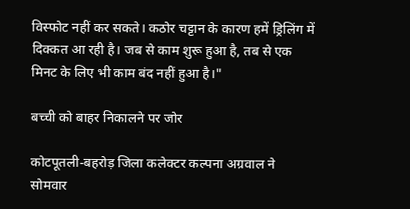विस्फोट नहीं कर सकते। कठोर चट्टान के कारण हमें ड्रिलिंग में दिक्कत आ रही है। जब से काम शुरू हुआ है, तब से एक मिनट के लिए भी काम बंद नहीं हुआ है।"

बच्ची को बाहर निकालने पर जोर

कोटपूतली-बहरोड़ जिला कलेक्टर कल्पना अग्रवाल ने सोमवार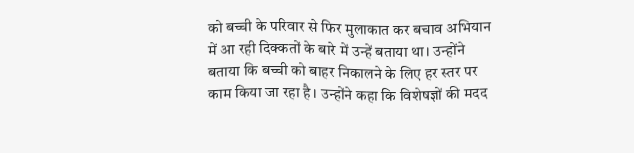को बच्ची के परिवार से फिर मुलाकात कर बचाव अभियान में आ रही दिक्कतों के बारे में उन्हें बताया था। उन्होंने बताया कि बच्ची को बाहर निकालने के लिए हर स्तर पर काम किया जा रहा है। उन्होंने कहा कि विशेषज्ञों की मदद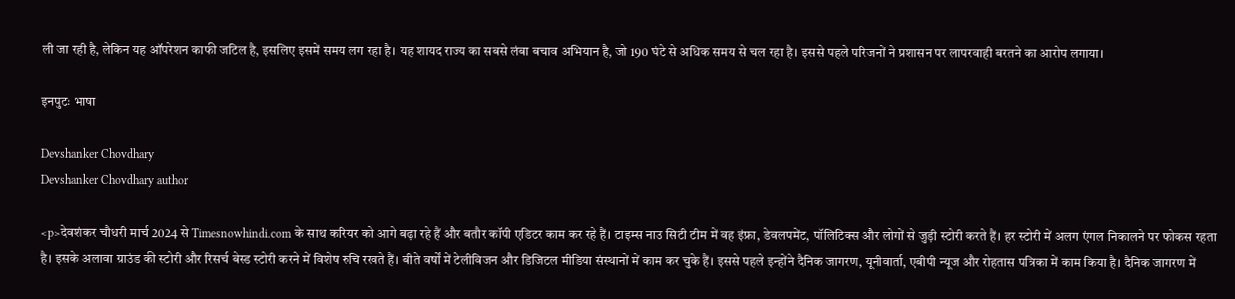ली जा रही है, लेकिन यह ऑपरेशन काफी जटिल है, इसलिए इसमें समय लग रहा है। यह शायद राज्य का सबसे लंबा बचाव अभियान है, जो 190 घंटे से अधिक समय से चल रहा है। इससे पहले परिजनों ने प्रशासन पर लापरवाही बरतने का आरोप लगाया।

इनपुटः भाषा

Devshanker Chovdhary
Devshanker Chovdhary author

<p>देवशंकर चौधरी मार्च 2024 से Timesnowhindi.com के साथ करियर को आगे बढ़ा रहे हैं और बतौर कॉपी एडिटर काम कर रहे हैं। टाइम्स नाउ सिटी टीम में वह इंफ्रा, डेवलपमेंट, पॉलिटिक्स और लोगों से जुड़ी स्टोरी करते हैं। हर स्टोरी में अलग एंगल निकालने पर फोकस रहता है। इसके अलावा ग्राउंड की स्टोरी और रिसर्च बेस्ड स्टोरी करने में विशेष रुचि रखते हैं। बीते वर्षों में टेलीविजन और डिजिटल मीडिया संस्थानों में काम कर चुके हैं। इससे पहले इन्होंने दैनिक जागरण, यूनीवार्ता, एबीपी न्यूज और रोहतास पत्रिका में काम किया है। दैनिक जागरण में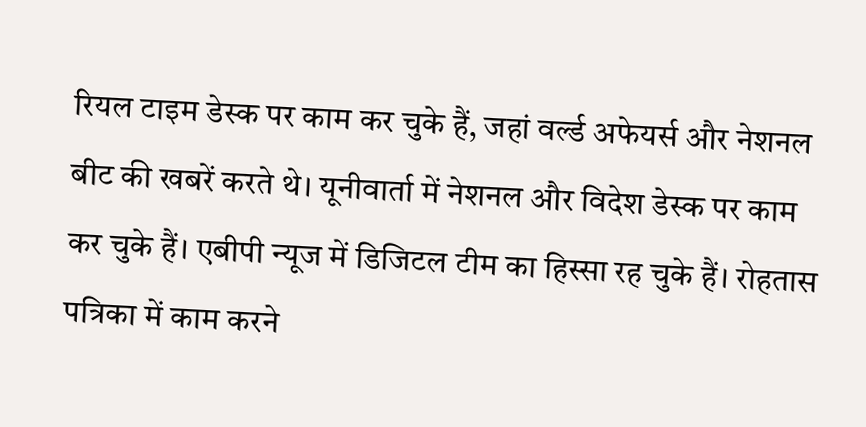रियल टाइम डेस्क पर काम कर चुके हैं, जहां वर्ल्ड अफेयर्स और नेशनल बीट की खबरें करते थे। यूनीवार्ता में नेशनल और विदेश डेस्क पर काम कर चुके हैं। एबीपी न्यूज में डिजिटल टीम का हिस्सा रह चुके हैं। रोहतास पत्रिका में काम करने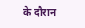के दौरान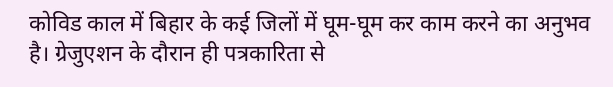कोविड काल में बिहार के कई जिलों में घूम-घूम कर काम करने का अनुभव है। ग्रेजुएशन के दौरान ही पत्रकारिता से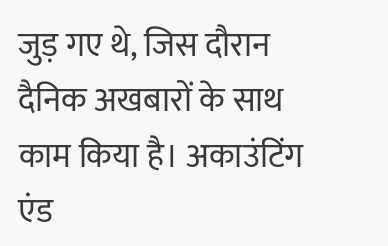जुड़ गए थे, जिस दौरान दैनिक अखबारों के साथ काम किया है। अकाउंटिंग एंड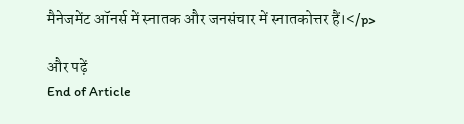मैनेजमेंट ऑनर्स में स्नातक और जनसंचार में स्नातकोत्तर हैं।</p>

और पढ़ें
End of Article